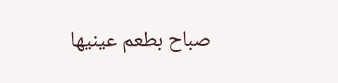صباح بطعم عينيها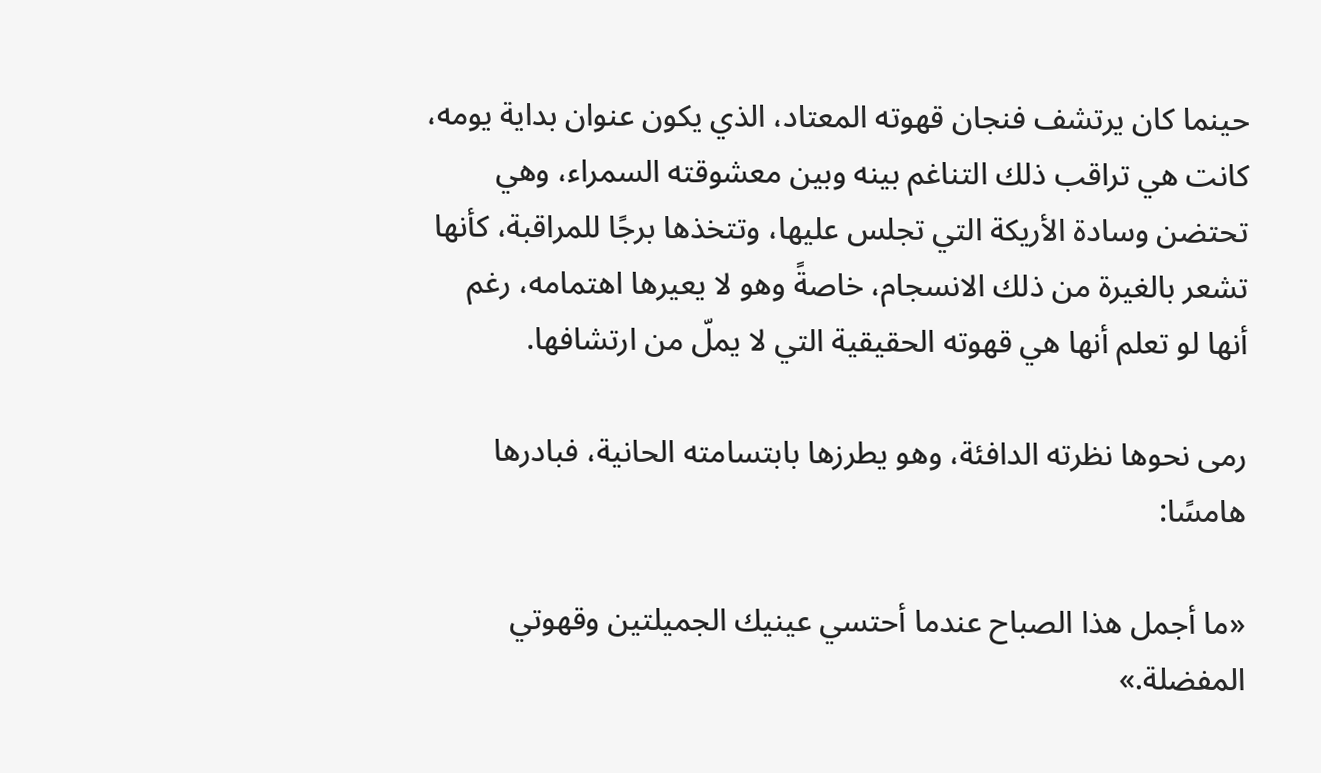حينما كان يرتشف فنجان قهوته المعتاد، الذي يكون عنوان بداية يومه، كانت هي تراقب ذلك التناغم بينه وبين معشوقته السمراء، وهي تحتضن وسادة الأريكة التي تجلس عليها، وتتخذها برجًا للمراقبة، كأنها تشعر بالغيرة من ذلك الانسجام، خاصةً وهو لا يعيرها اهتمامه، رغم أنها لو تعلم أنها هي قهوته الحقيقية التي لا يملّ من ارتشافها.

رمى نحوها نظرته الدافئة، وهو يطرزها بابتسامته الحانية، فبادرها هامسًا:

«ما أجمل هذا الصباح عندما أحتسي عينيك الجميلتين وقهوتي المفضلة.»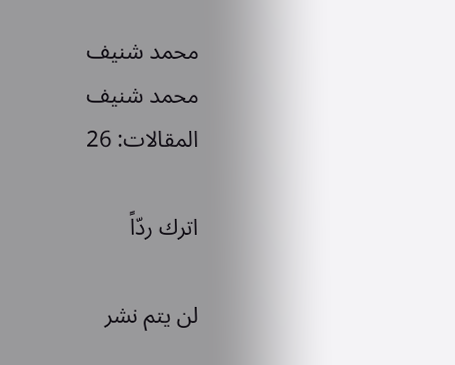محمد شنيف
محمد شنيف
المقالات: 26

اترك ردّاً

لن يتم نشر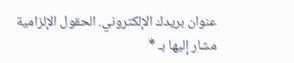عنوان بريدك الإلكتروني. الحقول الإلزامية مشار إليها بـ *